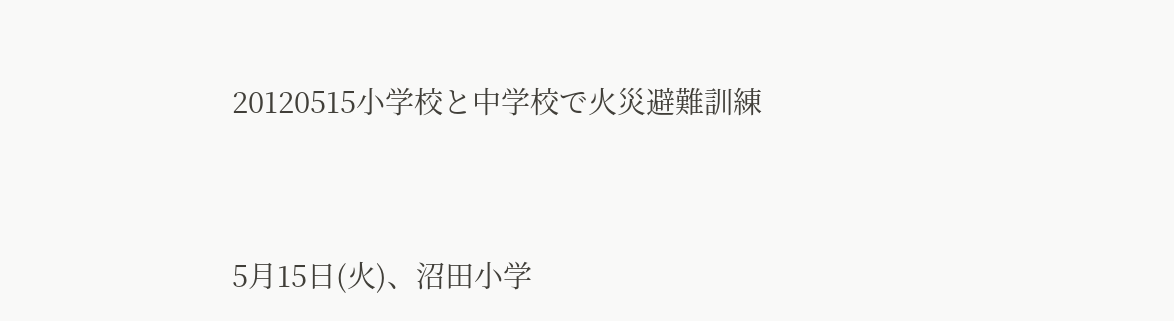20120515小学校と中学校で火災避難訓練


5月15日(火)、沼田小学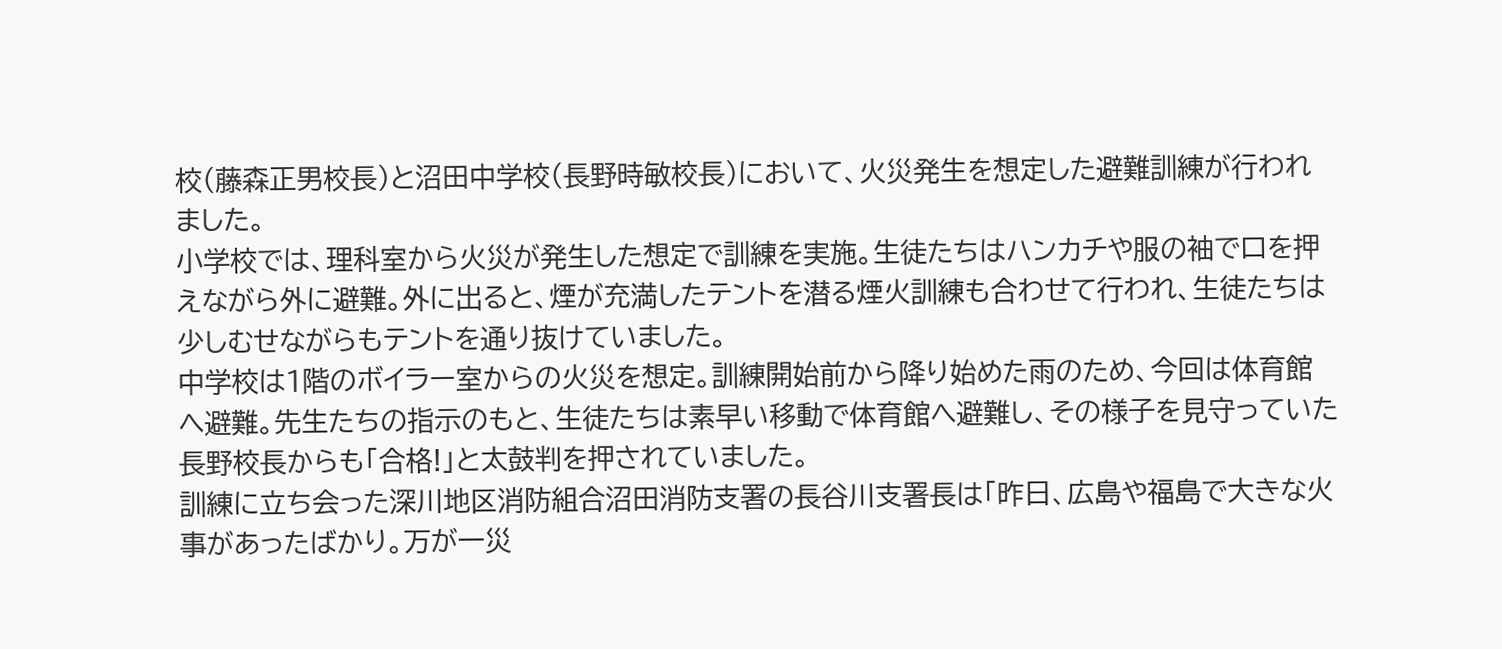校(藤森正男校長)と沼田中学校(長野時敏校長)において、火災発生を想定した避難訓練が行われました。
小学校では、理科室から火災が発生した想定で訓練を実施。生徒たちはハンカチや服の袖で口を押えながら外に避難。外に出ると、煙が充満したテントを潜る煙火訓練も合わせて行われ、生徒たちは少しむせながらもテントを通り抜けていました。
中学校は1階のボイラー室からの火災を想定。訓練開始前から降り始めた雨のため、今回は体育館へ避難。先生たちの指示のもと、生徒たちは素早い移動で体育館へ避難し、その様子を見守っていた長野校長からも「合格!」と太鼓判を押されていました。
訓練に立ち会った深川地区消防組合沼田消防支署の長谷川支署長は「昨日、広島や福島で大きな火事があったばかり。万が一災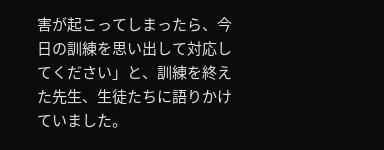害が起こってしまったら、今日の訓練を思い出して対応してください」と、訓練を終えた先生、生徒たちに語りかけていました。